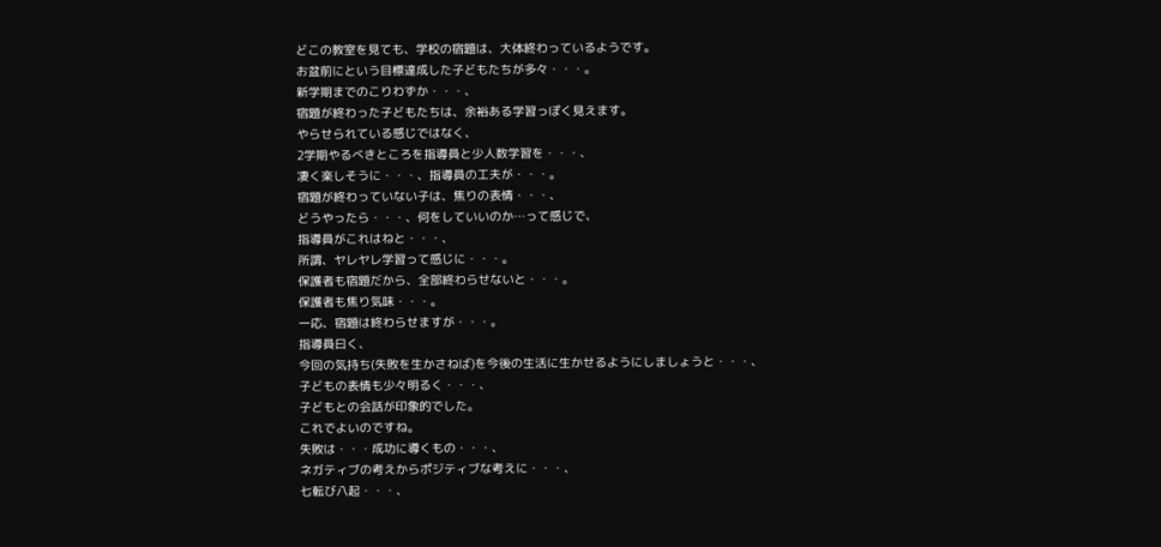どこの教室を見ても、学校の宿題は、大体終わっているようです。
お盆前にという目標達成した子どもたちが多々・・・。
新学期までのこりわずか・・・、
宿題が終わった子どもたちは、余裕ある学習っぽく見えます。
やらせられている感じではなく、
2学期やるべきところを指導員と少人数学習を・・・、
凄く楽しそうに・・・、指導員の工夫が・・・。
宿題が終わっていない子は、焦りの表情・・・、
どうやったら・・・、何をしていいのか…って感じで、
指導員がこれはねと・・・、
所謂、ヤレヤレ学習って感じに・・・。
保護者も宿題だから、全部終わらせないと・・・。
保護者も焦り気味・・・。
一応、宿題は終わらせますが・・・。
指導員曰く、
今回の気持ち(失敗を生かさねば)を今後の生活に生かせるようにしましょうと・・・、
子どもの表情も少々明るく・・・、
子どもとの会話が印象的でした。
これでよいのですね。
失敗は・・・成功に導くもの・・・、
ネガティブの考えからポジティブな考えに・・・、
七転び八起・・・、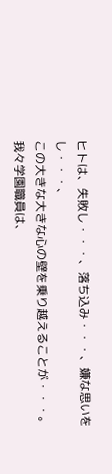ヒトは、失敗し・・・、落ち込み・・・、嫌な思いをし・・・、
この大きな大きな心の壁を乗り越えることが・・・。
我々学園職員は、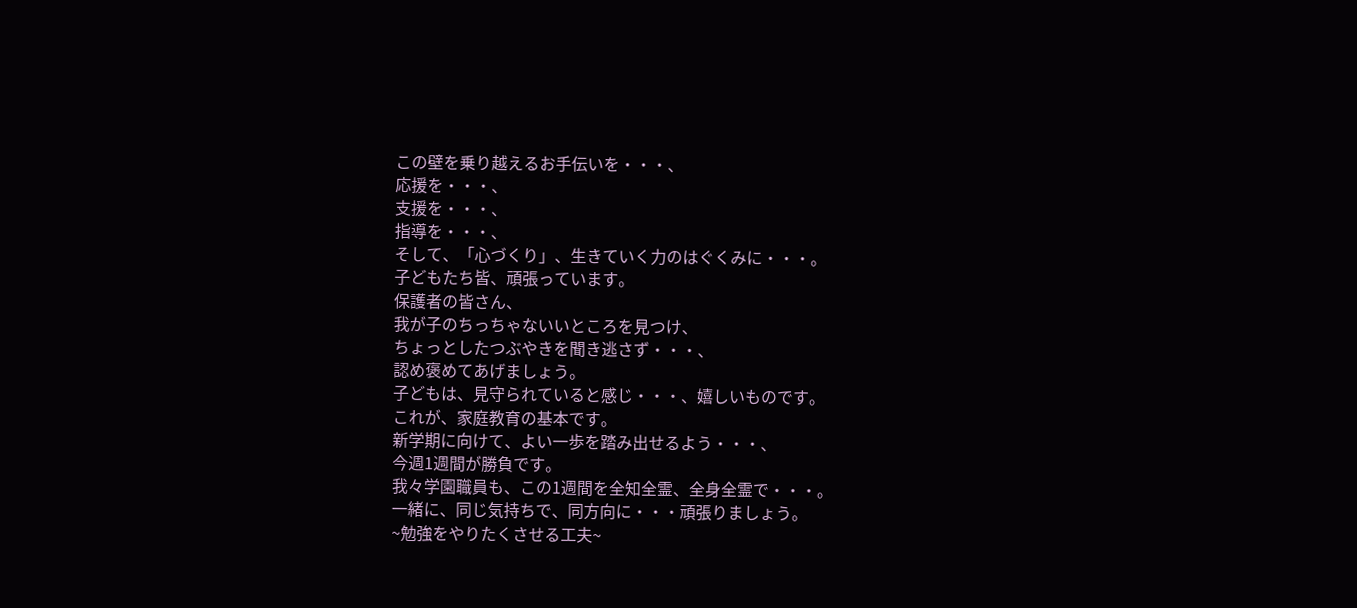この壁を乗り越えるお手伝いを・・・、
応援を・・・、
支援を・・・、
指導を・・・、
そして、「心づくり」、生きていく力のはぐくみに・・・。
子どもたち皆、頑張っています。
保護者の皆さん、
我が子のちっちゃないいところを見つけ、
ちょっとしたつぶやきを聞き逃さず・・・、
認め褒めてあげましょう。
子どもは、見守られていると感じ・・・、嬉しいものです。
これが、家庭教育の基本です。
新学期に向けて、よい一歩を踏み出せるよう・・・、
今週1週間が勝負です。
我々学園職員も、この1週間を全知全霊、全身全霊で・・・。
一緒に、同じ気持ちで、同方向に・・・頑張りましょう。
~勉強をやりたくさせる工夫~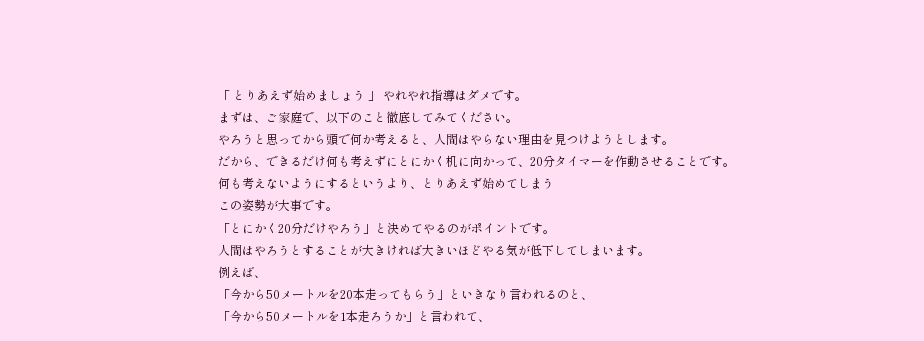「 とりあえず始めましょう 」 やれやれ指導はダメです。
まずは、ご家庭で、以下のこと徹底してみてください。
やろうと思ってから頭で何か考えると、人間はやらない理由を見つけようとします。
だから、できるだけ何も考えずにとにかく机に向かって、20分タイマーを作動させることです。
何も考えないようにするというより、とりあえず始めてしまう
この姿勢が大事です。
「とにかく20分だけやろう」と決めてやるのがポイントです。
人間はやろうとすることが大きければ大きいほどやる気が低下してしまいます。
例えば、
「今から50メートルを20本走ってもらう」といきなり言われるのと、
「今から50メートルを1本走ろうか」と言われて、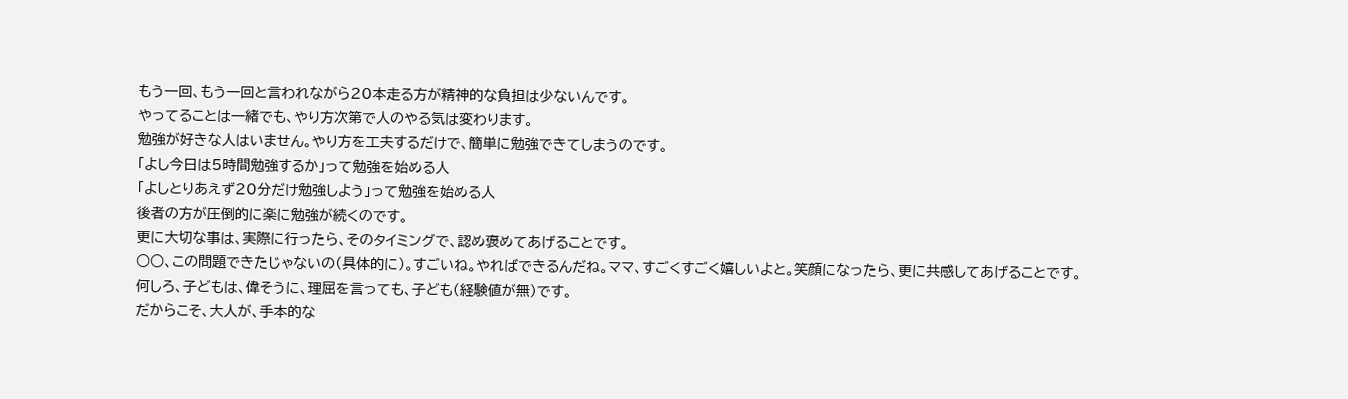もう一回、もう一回と言われながら20本走る方が精神的な負担は少ないんです。
やってることは一緒でも、やり方次第で人のやる気は変わります。
勉強が好きな人はいません。やり方を工夫するだけで、簡単に勉強できてしまうのです。
「よし今日は5時間勉強するか」って勉強を始める人
「よしとりあえず20分だけ勉強しよう」って勉強を始める人
後者の方が圧倒的に楽に勉強が続くのです。
更に大切な事は、実際に行ったら、そのタイミングで、認め褒めてあげることです。
○○、この問題できたじゃないの(具体的に)。すごいね。やればできるんだね。ママ、すごくすごく嬉しいよと。笑顔になったら、更に共感してあげることです。
何しろ、子どもは、偉そうに、理屈を言っても、子ども(経験値が無)です。
だからこそ、大人が、手本的な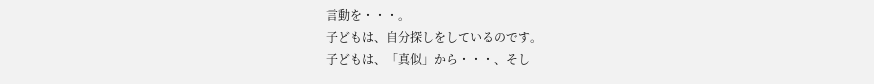言動を・・・。
子どもは、自分探しをしているのです。
子どもは、「真似」から・・・、そし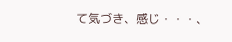て気づき、感じ・・・、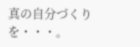真の自分づくりを・・・。